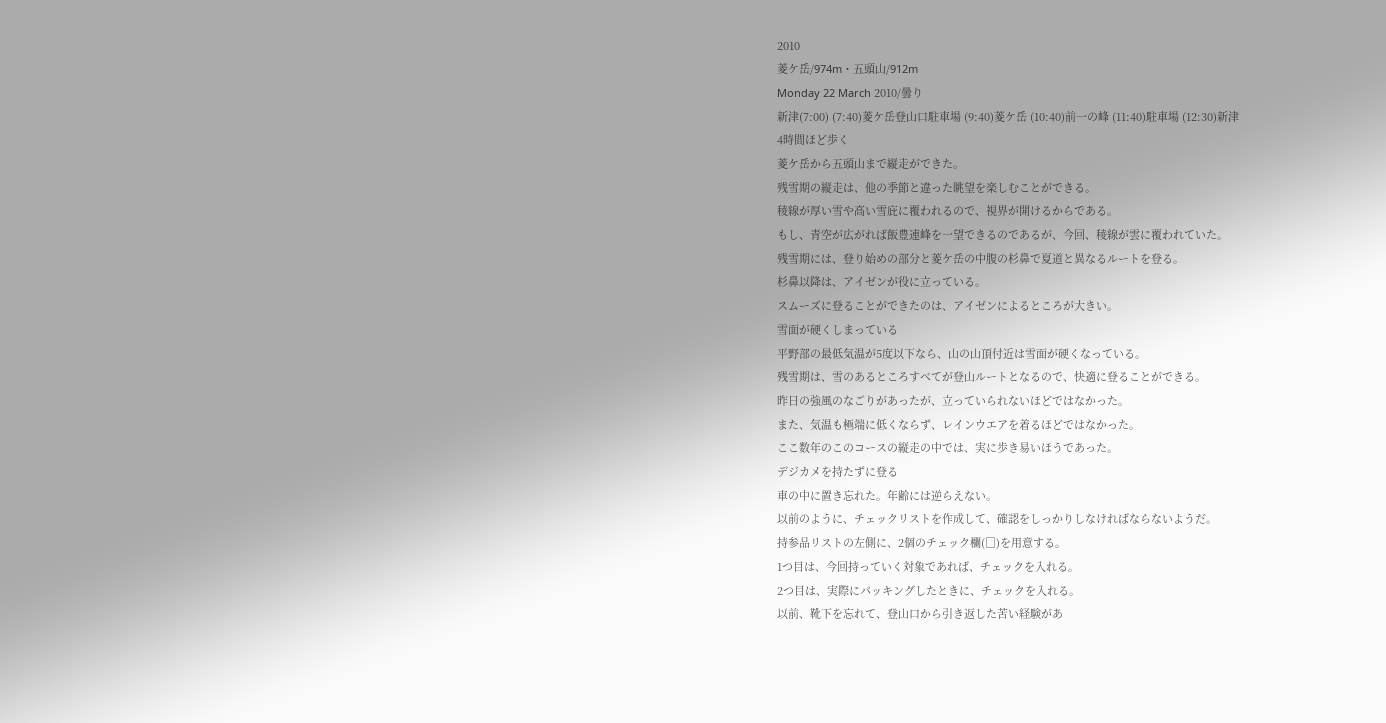2010
菱ケ岳/974m・五頭山/912m
Monday 22 March 2010/曇り
新津(7:00) (7:40)菱ケ岳登山口駐車場 (9:40)菱ケ岳 (10:40)前一の峰 (11:40)駐車場 (12:30)新津
4時間ほど歩く
菱ケ岳から五頭山まで縦走ができた。
残雪期の縦走は、他の季節と違った眺望を楽しむことができる。
稜線が厚い雪や高い雪庇に覆われるので、視界が開けるからである。
もし、青空が広がれば飯豊連峰を一望できるのであるが、今回、稜線が雲に覆われていた。
残雪期には、登り始めの部分と菱ケ岳の中腹の杉鼻で夏道と異なるルートを登る。
杉鼻以降は、アイゼンが役に立っている。
スムーズに登ることができたのは、アイゼンによるところが大きい。
雪面が硬くしまっている
平野部の最低気温が5度以下なら、山の山頂付近は雪面が硬くなっている。
残雪期は、雪のあるところすべてが登山ルートとなるので、快適に登ることができる。
昨日の強風のなごりがあったが、立っていられないほどではなかった。
また、気温も極端に低くならず、レインウエアを着るほどではなかった。
ここ数年のこのコースの縦走の中では、実に歩き易いほうであった。
デジカメを持たずに登る
車の中に置き忘れた。年齢には逆らえない。
以前のように、チェックリストを作成して、確認をしっかりしなければならないようだ。
持参品リストの左側に、2個のチェック欄(□)を用意する。
1つ目は、今回持っていく対象であれば、チェックを入れる。
2つ目は、実際にパッキングしたときに、チェックを入れる。
以前、靴下を忘れて、登山口から引き返した苦い経験があ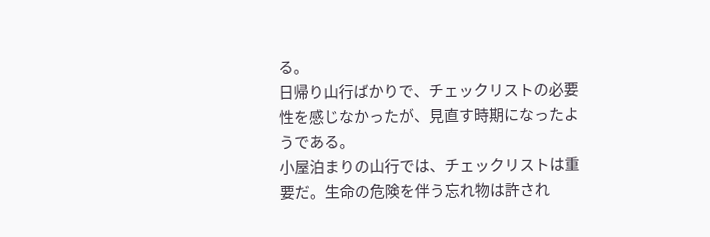る。
日帰り山行ばかりで、チェックリストの必要性を感じなかったが、見直す時期になったようである。
小屋泊まりの山行では、チェックリストは重要だ。生命の危険を伴う忘れ物は許され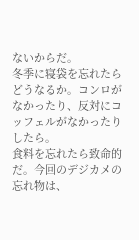ないからだ。
冬季に寝袋を忘れたらどうなるか。コンロがなかったり、反対にコッフェルがなかったりしたら。
食料を忘れたら致命的だ。今回のデジカメの忘れ物は、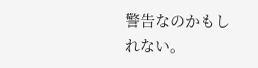警告なのかもしれない。